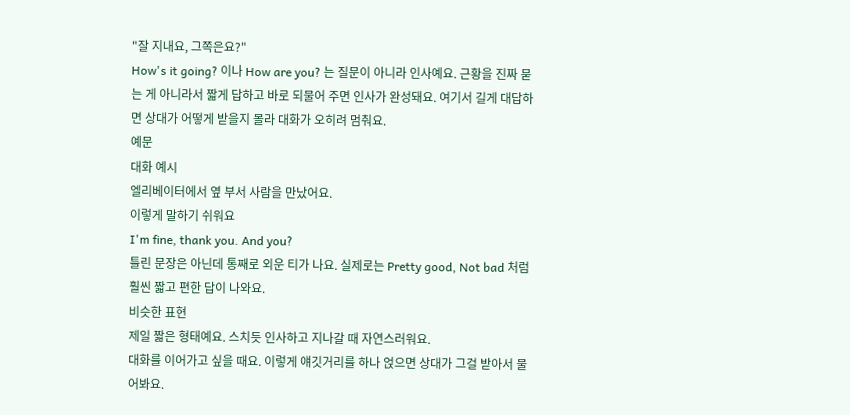"잘 지내요, 그쪽은요?"
How's it going? 이나 How are you? 는 질문이 아니라 인사예요. 근황을 진짜 묻는 게 아니라서 짧게 답하고 바로 되물어 주면 인사가 완성돼요. 여기서 길게 대답하면 상대가 어떻게 받을지 몰라 대화가 오히려 멈춰요.
예문
대화 예시
엘리베이터에서 옆 부서 사람을 만났어요.
이렇게 말하기 쉬워요
I'm fine, thank you. And you?
틀린 문장은 아닌데 통째로 외운 티가 나요. 실제로는 Pretty good, Not bad 처럼 훨씬 짧고 편한 답이 나와요.
비슷한 표현
제일 짧은 형태예요. 스치듯 인사하고 지나갈 때 자연스러워요.
대화를 이어가고 싶을 때요. 이렇게 얘깃거리를 하나 얹으면 상대가 그걸 받아서 물어봐요.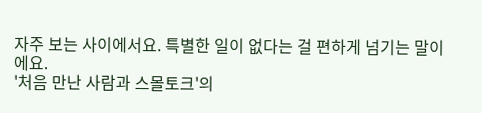자주 보는 사이에서요. 특별한 일이 없다는 걸 편하게 넘기는 말이에요.
'처음 만난 사람과 스몰토크'의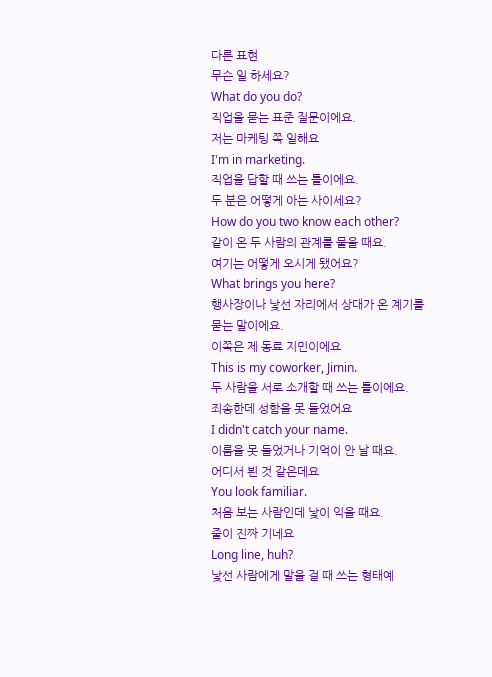다른 표현
무슨 일 하세요?
What do you do?
직업을 묻는 표준 질문이에요.
저는 마케팅 쪽 일해요
I'm in marketing.
직업을 답할 때 쓰는 틀이에요.
두 분은 어떻게 아는 사이세요?
How do you two know each other?
같이 온 두 사람의 관계를 물을 때요.
여기는 어떻게 오시게 됐어요?
What brings you here?
행사장이나 낯선 자리에서 상대가 온 계기를 묻는 말이에요.
이쪽은 제 동료 지민이에요
This is my coworker, Jimin.
두 사람을 서로 소개할 때 쓰는 틀이에요.
죄송한데 성함을 못 들었어요
I didn't catch your name.
이름을 못 들었거나 기억이 안 날 때요.
어디서 뵌 것 같은데요
You look familiar.
처음 보는 사람인데 낯이 익을 때요.
줄이 진짜 기네요
Long line, huh?
낯선 사람에게 말을 걸 때 쓰는 형태예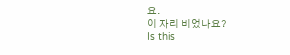요.
이 자리 비었나요?
Is this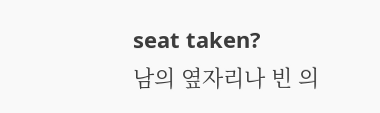seat taken?
남의 옆자리나 빈 의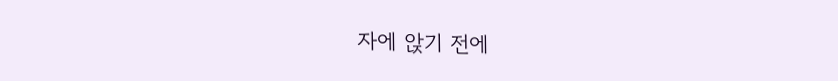자에 앉기 전에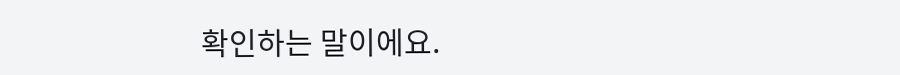확인하는 말이에요.